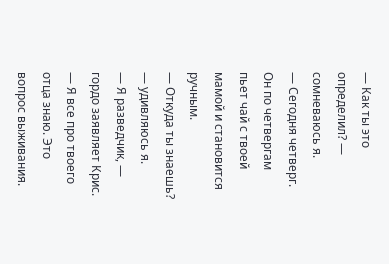— Как ты это определил? — сомневаюсь я.
— Сегодня четверг. Он по четвергам пьет чай с твоей мамой и становится ручным.
— Откуда ты знаешь? — удивляюсь я.
— Я разведчик, — гордо заявляет Крис. — Я все про твоего отца знаю. Это вопрос выживания.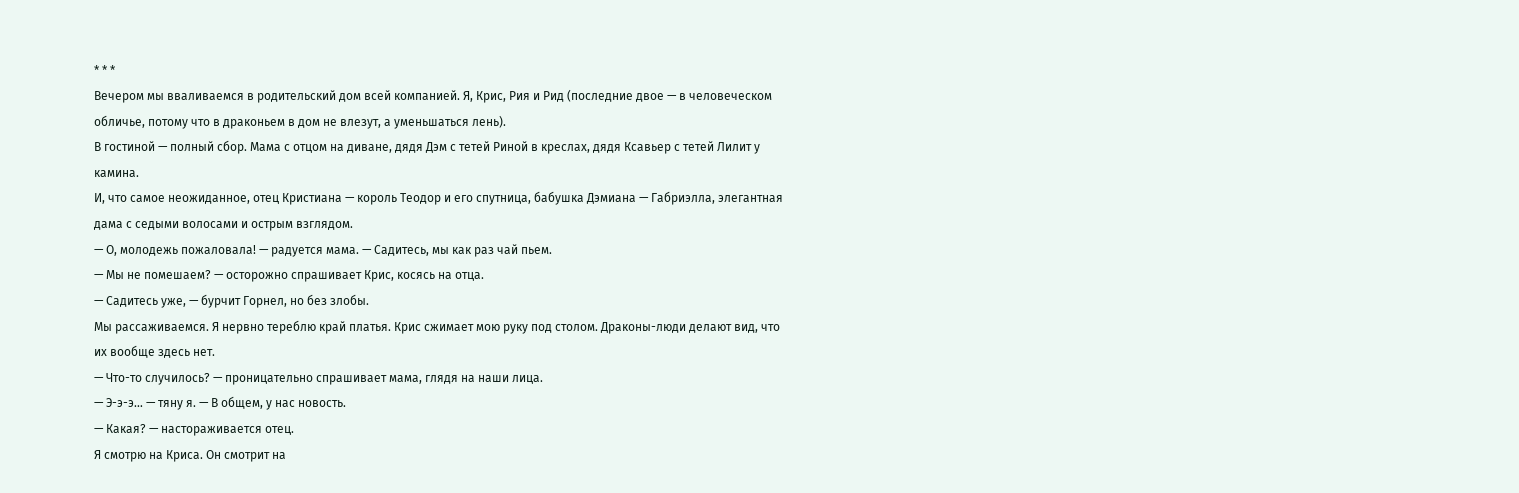* * *
Вечером мы вваливаемся в родительский дом всей компанией. Я, Крис, Рия и Рид (последние двое — в человеческом обличье, потому что в драконьем в дом не влезут, а уменьшаться лень).
В гостиной — полный сбор. Мама с отцом на диване, дядя Дэм с тетей Риной в креслах, дядя Ксавьер с тетей Лилит у камина.
И, что самое неожиданное, отец Кристиана — король Теодор и его спутница, бабушка Дэмиана — Габриэлла, элегантная дама с седыми волосами и острым взглядом.
— О, молодежь пожаловала! — радуется мама. — Садитесь, мы как раз чай пьем.
— Мы не помешаем? — осторожно спрашивает Крис, косясь на отца.
— Садитесь уже, — бурчит Горнел, но без злобы.
Мы рассаживаемся. Я нервно тереблю край платья. Крис сжимает мою руку под столом. Драконы-люди делают вид, что их вообще здесь нет.
— Что-то случилось? — проницательно спрашивает мама, глядя на наши лица.
— Э-э-э… — тяну я. — В общем, у нас новость.
— Какая? — настораживается отец.
Я смотрю на Криса. Он смотрит на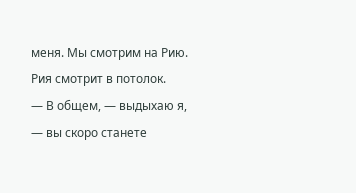меня. Мы смотрим на Рию. Рия смотрит в потолок.
— В общем, — выдыхаю я, — вы скоро станете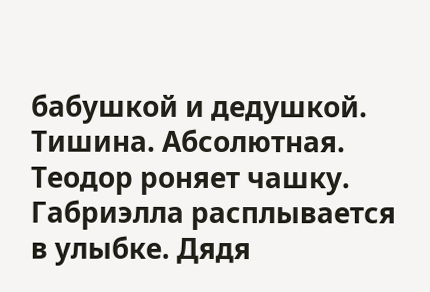бабушкой и дедушкой.
Тишина. Абсолютная.
Теодор роняет чашку. Габриэлла расплывается в улыбке. Дядя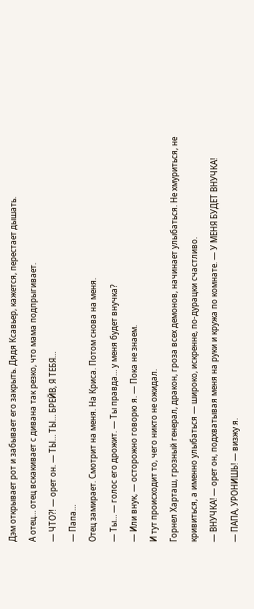Дэм открывает рот и забывает его закрыть. Дядя Ксавьер, кажется, перестает дышать.
А отец… отец вскакивает с дивана так резко, что мама подпрыгивает.
— ЧТО⁈ — орет он. — ТЫ… ТЫ… БРЕЙВ, Я ТЕБЯ…
— Папа…
Отец замирает. Смотрит на меня. На Криса. Потом снова на меня.
— Ты… — голос его дрожит. — Ты правда… у меня будет внучка?
— Или внук, — осторожно говорю я. — Пока не знаем.
И тут происходит то, чего никто не ожидал.
Горнел Харташ, грозный генерал, дракон, гроза всех демонов, начинает улыбаться. Не хмуриться, не кривиться, а именно улыбаться — широко, искренне, по-дурацки счастливо.
— ВНУЧКА! — орет он, подхватывая меня на руки и кружа по комнате. — У МЕНЯ БУДЕТ ВНУЧКА!
— ПАПА, УРОНИШЬ! — визжу я.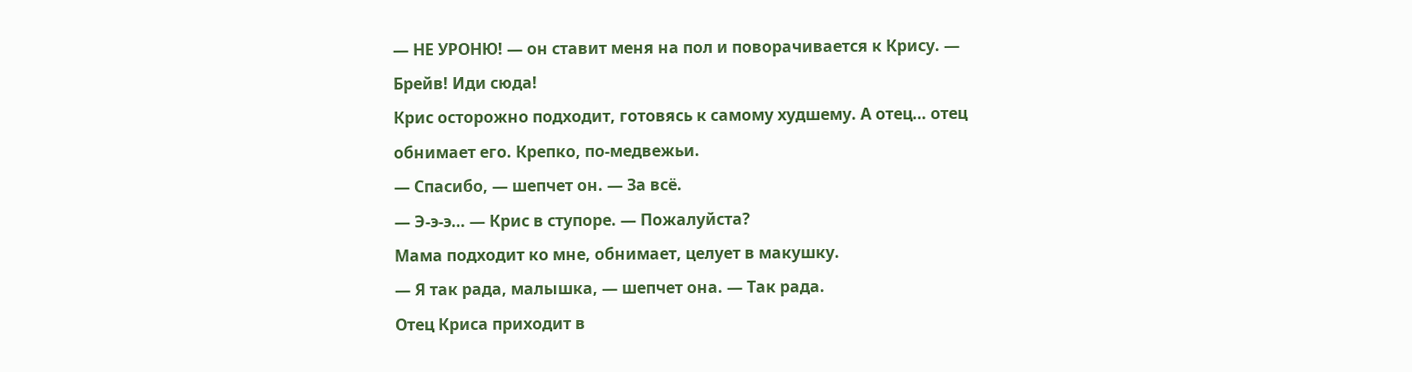— НЕ УРОНЮ! — он ставит меня на пол и поворачивается к Крису. — Брейв! Иди сюда!
Крис осторожно подходит, готовясь к самому худшему. А отец… отец обнимает его. Крепко, по-медвежьи.
— Спасибо, — шепчет он. — За всё.
— Э-э-э… — Крис в ступоре. — Пожалуйста?
Мама подходит ко мне, обнимает, целует в макушку.
— Я так рада, малышка, — шепчет она. — Так рада.
Отец Криса приходит в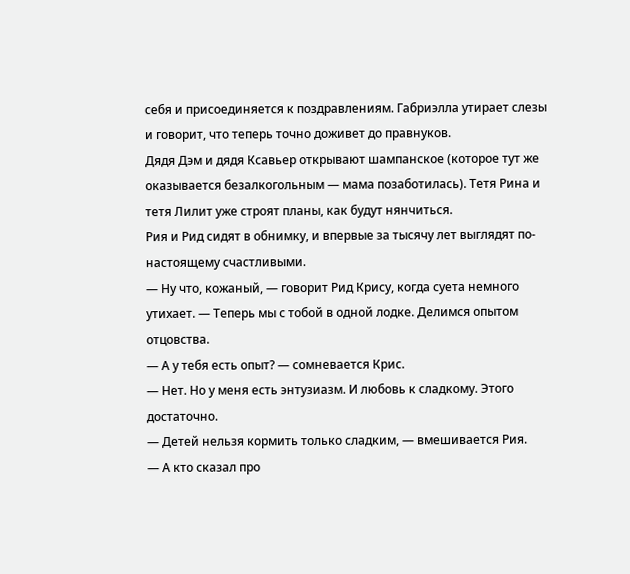себя и присоединяется к поздравлениям. Габриэлла утирает слезы и говорит, что теперь точно доживет до правнуков.
Дядя Дэм и дядя Ксавьер открывают шампанское (которое тут же оказывается безалкогольным — мама позаботилась). Тетя Рина и тетя Лилит уже строят планы, как будут нянчиться.
Рия и Рид сидят в обнимку, и впервые за тысячу лет выглядят по-настоящему счастливыми.
— Ну что, кожаный, — говорит Рид Крису, когда суета немного утихает. — Теперь мы с тобой в одной лодке. Делимся опытом отцовства.
— А у тебя есть опыт? — сомневается Крис.
— Нет. Но у меня есть энтузиазм. И любовь к сладкому. Этого достаточно.
— Детей нельзя кормить только сладким, — вмешивается Рия.
— А кто сказал про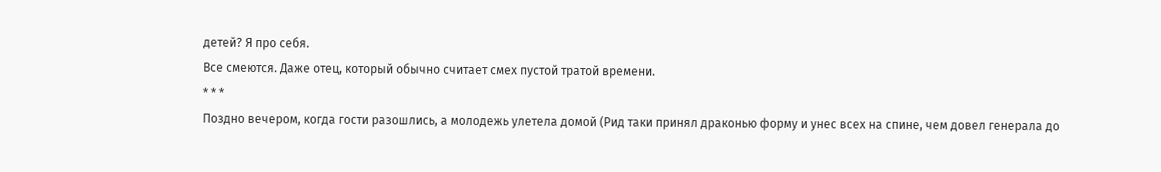детей? Я про себя.
Все смеются. Даже отец, который обычно считает смех пустой тратой времени.
* * *
Поздно вечером, когда гости разошлись, а молодежь улетела домой (Рид таки принял драконью форму и унес всех на спине, чем довел генерала до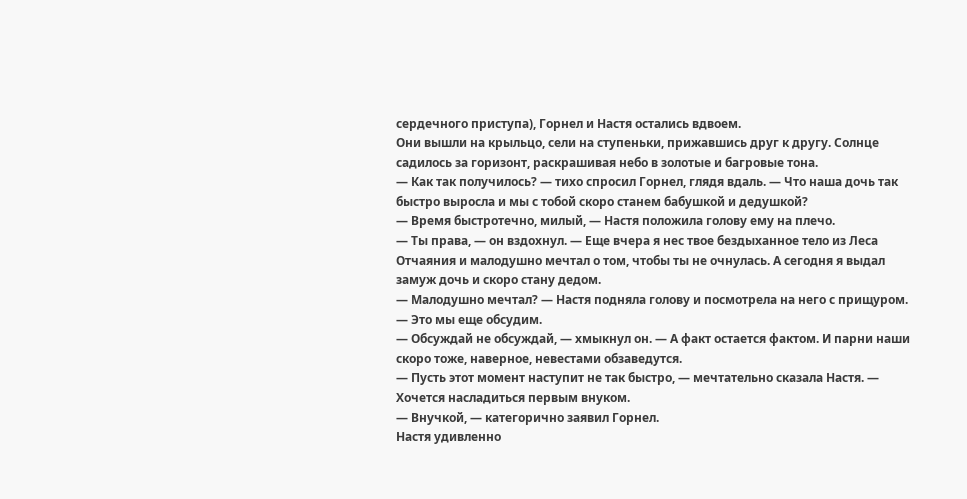сердечного приступа), Горнел и Настя остались вдвоем.
Они вышли на крыльцо, сели на ступеньки, прижавшись друг к другу. Солнце садилось за горизонт, раскрашивая небо в золотые и багровые тона.
— Как так получилось? — тихо спросил Горнел, глядя вдаль. — Что наша дочь так быстро выросла и мы с тобой скоро станем бабушкой и дедушкой?
— Время быстротечно, милый, — Настя положила голову ему на плечо.
— Ты права, — он вздохнул. — Еще вчера я нес твое бездыханное тело из Леса Отчаяния и малодушно мечтал о том, чтобы ты не очнулась. А сегодня я выдал замуж дочь и скоро стану дедом.
— Малодушно мечтал? — Настя подняла голову и посмотрела на него с прищуром. — Это мы еще обсудим.
— Обсуждай не обсуждай, — хмыкнул он. — А факт остается фактом. И парни наши скоро тоже, наверное, невестами обзаведутся.
— Пусть этот момент наступит не так быстро, — мечтательно сказала Настя. — Хочется насладиться первым внуком.
— Внучкой, — категорично заявил Горнел.
Настя удивленно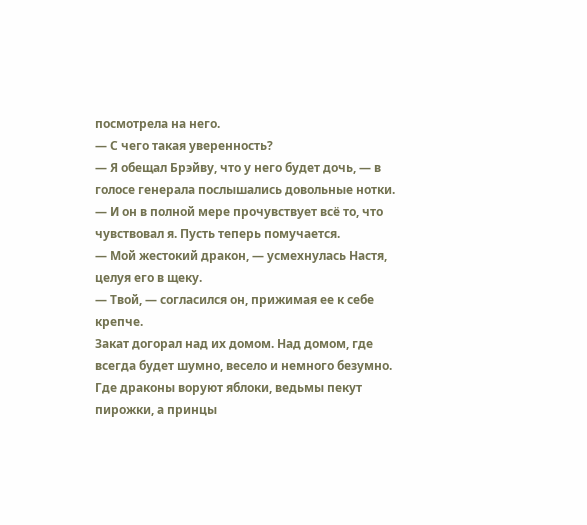посмотрела на него.
— С чего такая уверенность?
— Я обещал Брэйву, что у него будет дочь, — в голосе генерала послышались довольные нотки. — И он в полной мере прочувствует всё то, что чувствовал я. Пусть теперь помучается.
— Мой жестокий дракон, — усмехнулась Настя, целуя его в щеку.
— Твой, — согласился он, прижимая ее к себе крепче.
Закат догорал над их домом. Над домом, где всегда будет шумно, весело и немного безумно. Где драконы воруют яблоки, ведьмы пекут пирожки, а принцы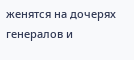женятся на дочерях генералов и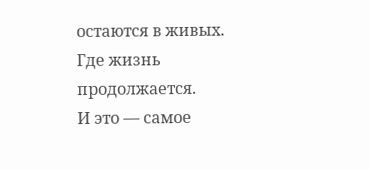остаются в живых.
Где жизнь продолжается.
И это — самое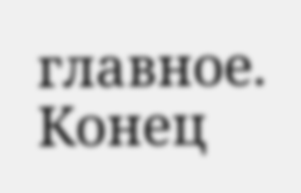главное.
Конец